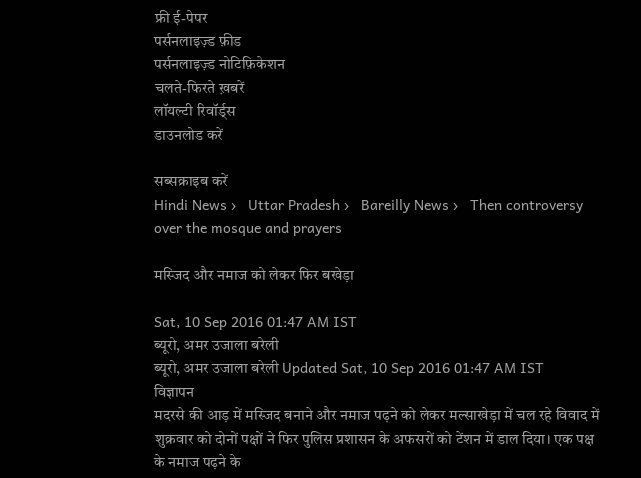फ्री ई-पेपर
पर्सनलाइज़्ड फ़ीड
पर्सनलाइज़्ड नोटिफ़िकेशन
चलते-फिरते ख़बरें
लॉयल्टी रिवॉर्ड्स
डाउनलोड करें

सब्सक्राइब करें
Hindi News ›   Uttar Pradesh ›   Bareilly News ›   Then controversy over the mosque and prayers

मस्जिद और नमाज को लेकर फिर बखेड़ा

Sat, 10 Sep 2016 01:47 AM IST
ब्यूरो, अमर उजाला बरेली
ब्यूरो, अमर उजाला बरेली Updated Sat, 10 Sep 2016 01:47 AM IST
विज्ञापन
मदरसे की आड़ में मस्जिद बनाने और नमाज पढ़ने को लेकर मल्साखेड़ा में चल रहे विवाद में शुक्रवार को दोनों पक्षों ने फिर पुलिस प्रशासन के अफसरों को टेंशन में डाल दिया। एक पक्ष के नमाज पढ़ने के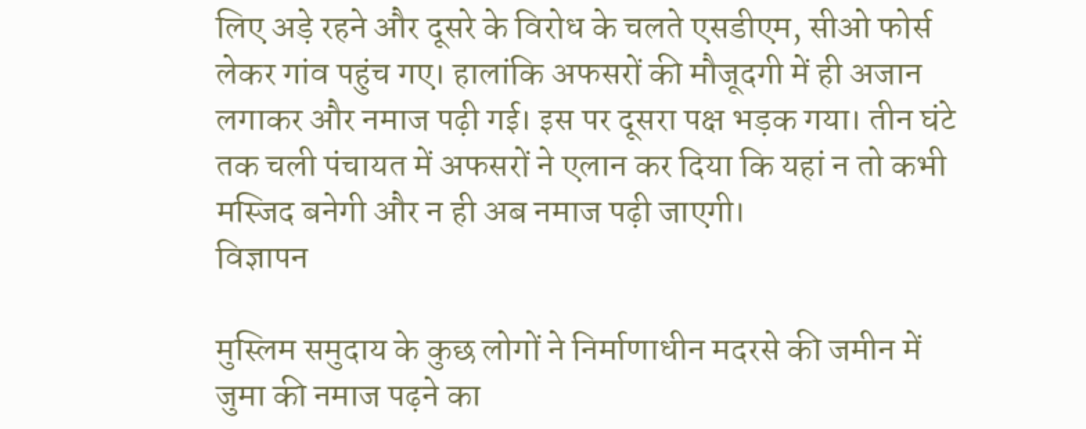लिए अड़े रहने और दूसरे के विरोध के चलते एसडीएम, सीओ फोर्स लेकर गांव पहुंच गए। हालांकि अफसरों की मौजूदगी में ही अजान लगाकर और नमाज पढ़ी गई। इस पर दूसरा पक्ष भड़क गया। तीन घंटे तक चली पंचायत में अफसरों ने एलान कर दिया कि यहां न तो कभी मस्जिद बनेगी और न ही अब नमाज पढ़ी जाएगी।
विज्ञापन

मुस्लिम समुदाय के कुछ लोगों ने निर्माणाधीन मदरसे की जमीन में जुमा की नमाज पढ़ने का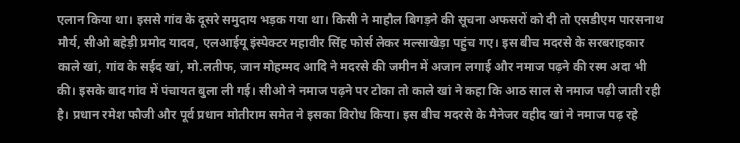एलान किया था। इससे गांव के दूसरे समुदाय भड़क गया था। किसी ने माहौल बिगड़ने की सूचना अफसरों को दी तो एसडीएम पारसनाथ मौर्य, सीओ बहेड़ी प्रमोद यादव, एलआईयू इंस्पेक्टर महावीर सिंह फोर्स लेकर मल्साखेड़ा पहुंच गए। इस बीच मदरसे के सरबराहकार काले खां, गांव के सईद खां, मो.लतीफ, जान मोहम्मद आदि ने मदरसे की जमीन में अजान लगाई और नमाज पढ़ने की रस्म अदा भी की। इसके बाद गांव में पंचायत बुला ली गई। सीओ ने नमाज पढ़ने पर टोका तो काले खां ने कहा कि आठ साल से नमाज पढ़ी जाती रही है। प्रधान रमेश फौजी और पूर्व प्रधान मोतीराम समेत ने इसका विरोध किया। इस बीच मदरसे के मैनेजर वहीद खां ने नमाज पढ़ रहे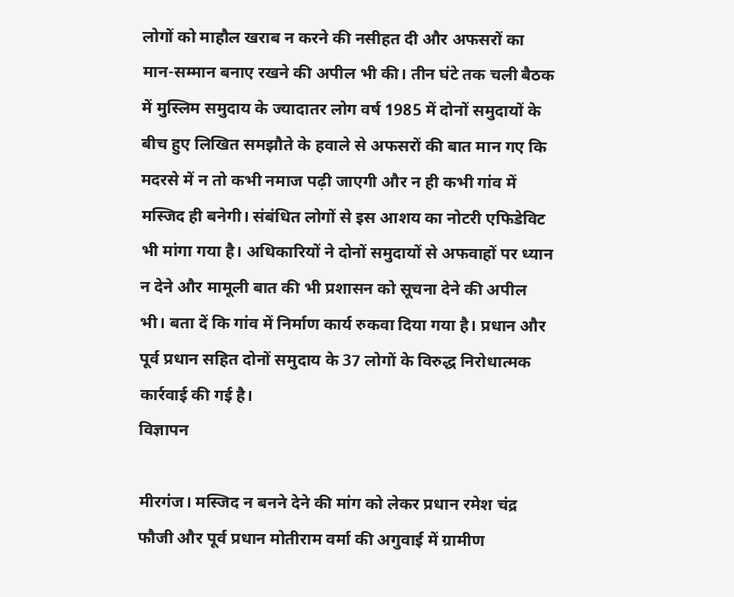लोगों को माहौल खराब न करने की नसीहत दी और अफसरों का मान-सम्मान बनाए रखने की अपील भी की। तीन घंटे तक चली बैठक में मुस्लिम समुदाय के ज्यादातर लोग वर्ष 1985 में दोनों समुदायों के बीच हुए लिखित समझौते के हवाले से अफसरों की बात मान गए कि मदरसे में न तो कभी नमाज पढ़ी जाएगी और न ही कभी गांव में मस्जिद ही बनेगी। संबंधित लोगों से इस आशय का नोटरी एफिडेविट भी मांगा गया है। अधिकारियों ने दोनों समुदायों से अफवाहों पर ध्यान न देने और मामूली बात की भी प्रशासन को सूचना देने की अपील भी। बता दें कि गांव में निर्माण कार्य रुकवा दिया गया है। प्रधान और पूर्व प्रधान सहित दोनों समुदाय के 37 लोगों के विरुद्ध निरोधात्मक कार्रवाई की गई है।
विज्ञापन

मीरगंज। मस्जिद न बनने देने की मांग को लेकर प्रधान रमेश चंद्र फौजी और पूर्व प्रधान मोतीराम वर्मा की अगुवाई में ग्रामीण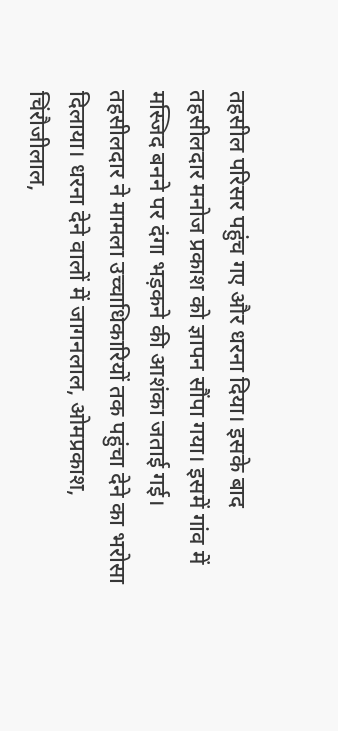तहसील परिसर पहुंच गए और धरना दिया। इसके बाद तहसीलदार मनोज प्रकाश को ज्ञापन सौंपा गया। इसमें गांव में मस्जिद बनने पर दंगा भड़कने की आशंका जताई गई। तहसीलदार ने मामला उच्चाधिकारियों तक पहुंचा देने का भरोसा दिलाया। धरना देने वालों में जागनलाल, ओमप्रकाश, चिंरौजीलाल,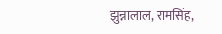झुन्नालाल, रामसिंह,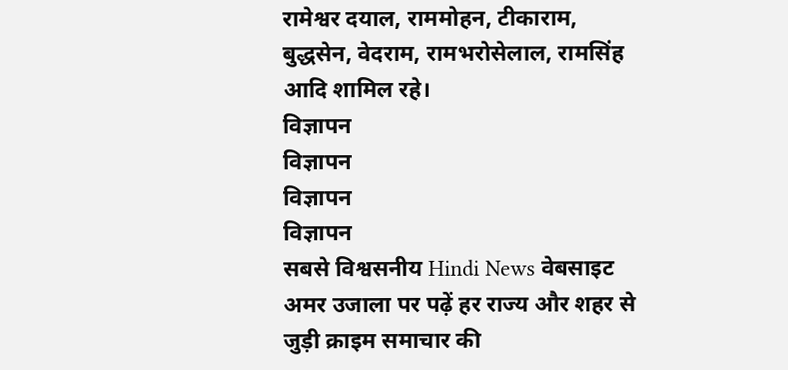रामेश्वर दयाल, राममोहन, टीकाराम, बुद्धसेन, वेदराम, रामभरोसेलाल, रामसिंह आदि शामिल रहे।
विज्ञापन
विज्ञापन
विज्ञापन
विज्ञापन
सबसे विश्वसनीय Hindi News वेबसाइट अमर उजाला पर पढ़ें हर राज्य और शहर से जुड़ी क्राइम समाचार की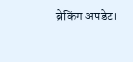ब्रेकिंग अपडेट।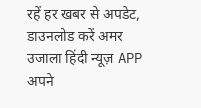रहें हर खबर से अपडेट, डाउनलोड करें अमर उजाला हिंदी न्यूज़ APP अपने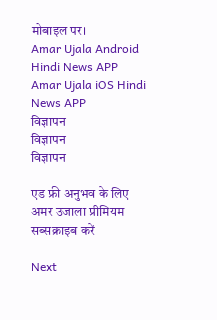मोबाइल पर।
Amar Ujala Android Hindi News APP Amar Ujala iOS Hindi News APP
विज्ञापन
विज्ञापन
विज्ञापन

एड फ्री अनुभव के लिए अमर उजाला प्रीमियम सब्सक्राइब करें

Next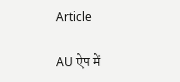Article

AU ऐप में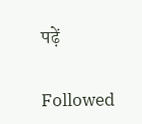पढ़ें

Followed